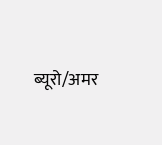ब्यूरो/अमर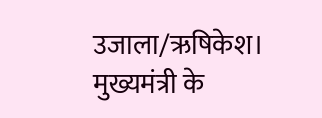उजाला/ऋषिकेश।
मुख्यमंत्री के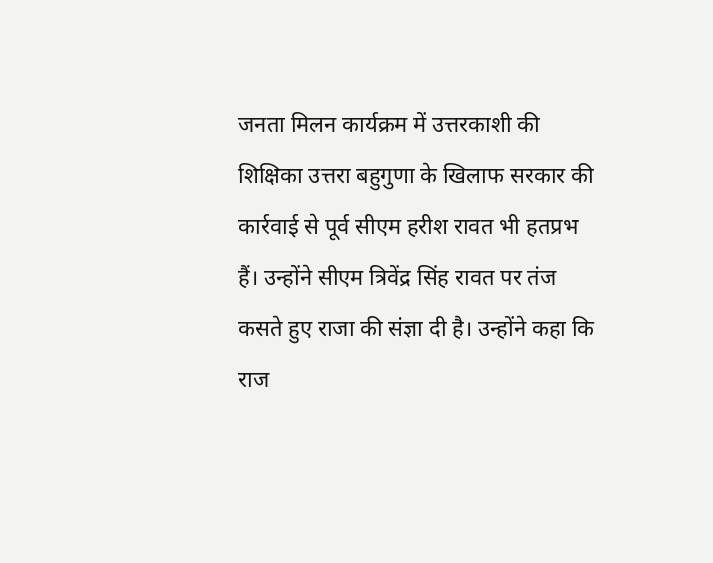जनता मिलन कार्यक्रम में उत्तरकाशी की शिक्षिका उत्तरा बहुगुणा के खिलाफ सरकार की कार्रवाई से पूर्व सीएम हरीश रावत भी हतप्रभ हैं। उन्होंने सीएम त्रिवेंद्र सिंह रावत पर तंज कसते हुए राजा की संज्ञा दी है। उन्होंने कहा कि राज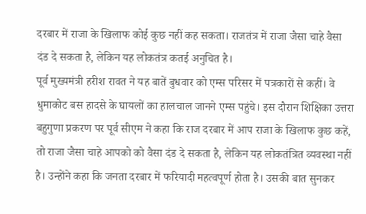दरबार में राजा के खिलाफ कोई कुछ नहीं कह सकता। राजतंत्र में राजा जैसा चाहे वैसा दंड दे सकता है, लेकिन यह लोकतंत्र कतई अनुचित है।
पूर्व मुख्यमंत्री हरीश रावत ने यह बातें बुधवार को एम्स परिसर में पत्रकारों से कहीं। वे धुमाकोट बस हादसे के घायलों का हालचाल जानने एम्स पहुंचे। इस दौरान शिक्षिका उत्तरा बहुगुणा प्रकरण पर पूर्व सीएम ने कहा कि राज दरबार में आप राजा के खिलाफ कुछ कहें, तो राजा जैसा चाहे आपको को वैसा दंड दे सकता है, लेकिन यह लोकतंत्रित व्यवस्था नहीं है। उन्होंने कहा कि जनता दरबार में फरियादी महत्वपूर्ण होता है। उसकी बात सुनकर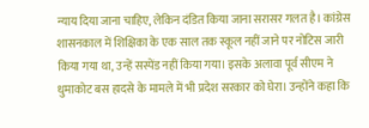न्याय दिया जाना चाहिए, लेकिन दंडित किया जाना सरासर गलत है। कांग्रेस शासनकाल में शिक्षिका के एक साल तक स्कूल नहीं जाने पर नोटिस जारी किया गया था, उन्हें सस्पेंड नहीं किया गया। इसके अलावा पूर्व सीएम ने धुमाकोट बस हादसे के मामले में भी प्रदेश सरकार को घेरा। उन्होंने कहा कि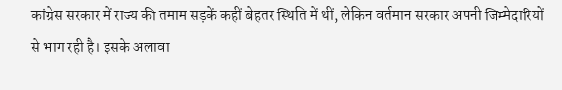कांग्रेस सरकार में राज्य की तमाम सड़कें कहीं बेहतर स्थिति में थीं, लेकिन वर्तमान सरकार अपनी जिम्मेदारियों से भाग रही है। इसके अलावा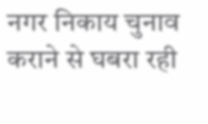नगर निकाय चुनाव कराने से घबरा रही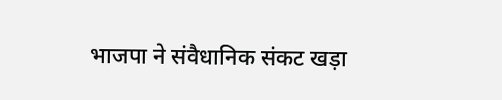भाजपा ने संवैधानिक संकट खड़ा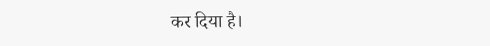कर दिया है।